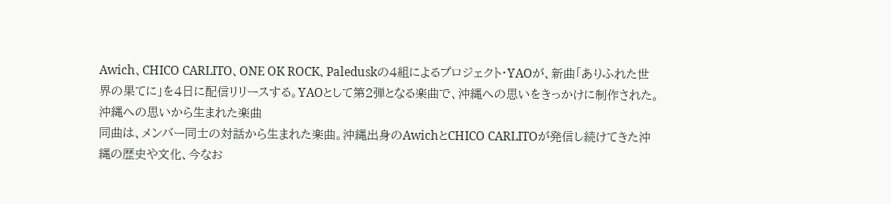Awich、CHICO CARLITO、ONE OK ROCK、Paleduskの4組によるプロジェクト・YAOが、新曲「ありふれた世界の果てに」を4日に配信リリースする。YAOとして第2弾となる楽曲で、沖縄への思いをきっかけに制作された。
沖縄への思いから生まれた楽曲
同曲は、メンバー同士の対話から生まれた楽曲。沖縄出身のAwichとCHICO CARLITOが発信し続けてきた沖縄の歴史や文化、今なお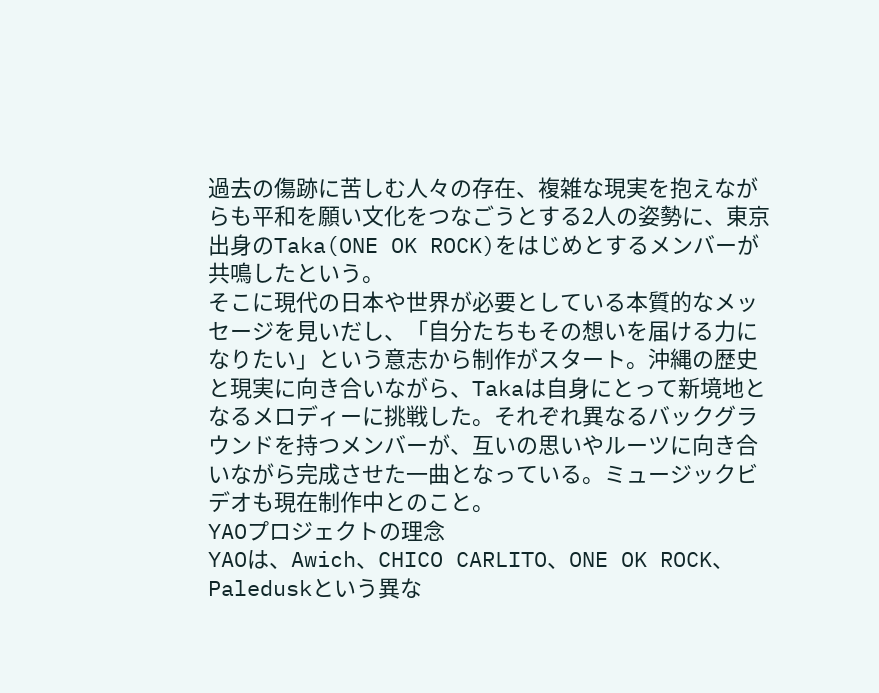過去の傷跡に苦しむ人々の存在、複雑な現実を抱えながらも平和を願い文化をつなごうとする2人の姿勢に、東京出身のTaka(ONE OK ROCK)をはじめとするメンバーが共鳴したという。
そこに現代の日本や世界が必要としている本質的なメッセージを見いだし、「自分たちもその想いを届ける力になりたい」という意志から制作がスタート。沖縄の歴史と現実に向き合いながら、Takaは自身にとって新境地となるメロディーに挑戦した。それぞれ異なるバックグラウンドを持つメンバーが、互いの思いやルーツに向き合いながら完成させた一曲となっている。ミュージックビデオも現在制作中とのこと。
YAOプロジェクトの理念
YAOは、Awich、CHICO CARLITO、ONE OK ROCK、Paleduskという異な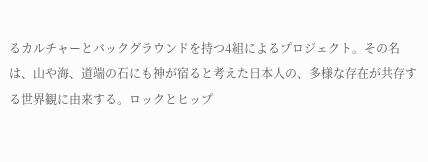るカルチャーとバックグラウンドを持つ4組によるプロジェクト。その名は、山や海、道端の石にも神が宿ると考えた日本人の、多様な存在が共存する世界観に由来する。ロックとヒップ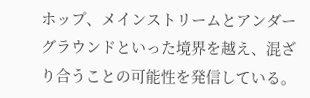ホップ、メインストリームとアンダーグラウンドといった境界を越え、混ざり合うことの可能性を発信している。